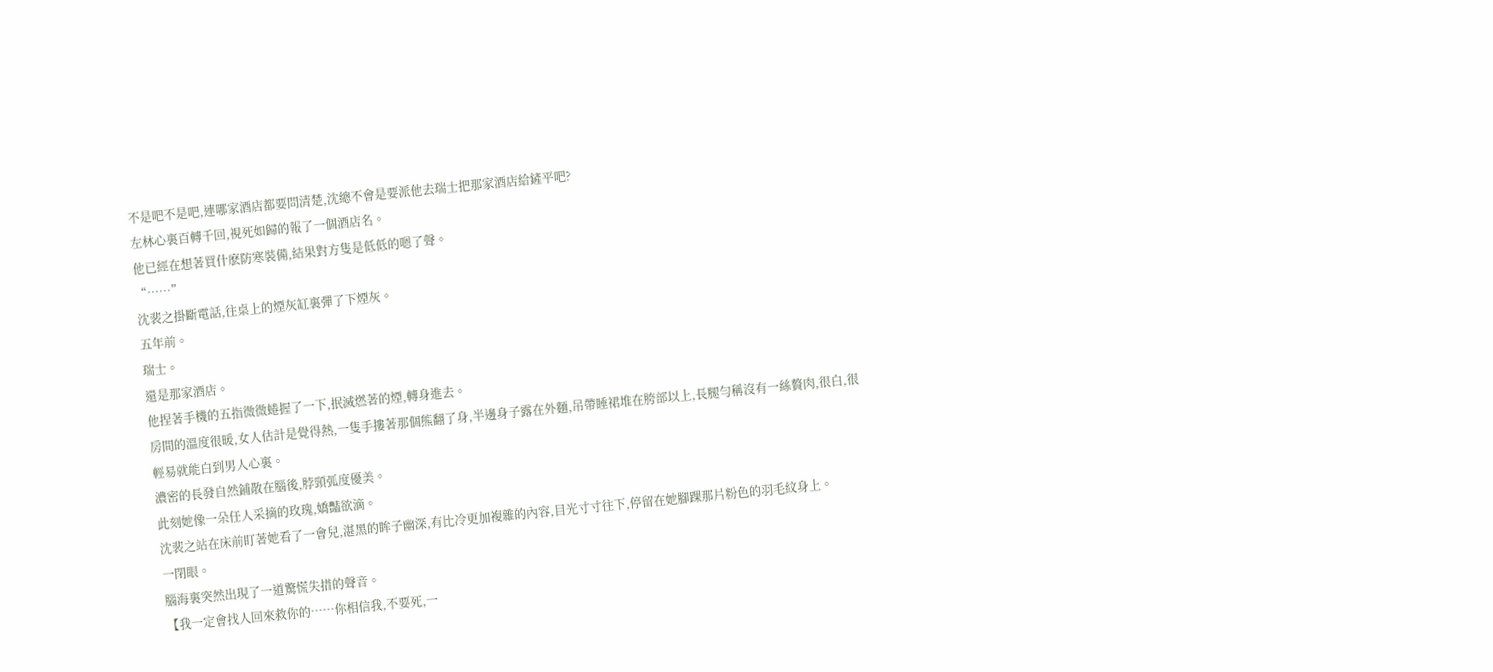不是吧不是吧,連哪家酒店都要問清楚,沈總不會是要派他去瑞士把那家酒店給鏟平吧?
左林心裏百轉千回,視死如歸的報了一個酒店名。
他已經在想著買什麽防寒裝備,結果對方隻是低低的嗯了聲。
“……”
沈裴之掛斷電話,往桌上的煙灰缸裏彈了下煙灰。
五年前。
瑞士。
還是那家酒店。
他捏著手機的五指微微蜷握了一下,抿滅燃著的煙,轉身進去。
房間的溫度很暖,女人估計是覺得熱,一隻手摟著那個熊翻了身,半邊身子露在外麵,吊帶睡裙堆在胯部以上,長腿勻稱沒有一絲贅肉,很白,很輕易就能白到男人心裏。
濃密的長發自然鋪散在腦後,脖頸弧度優美。
此刻她像一朵任人采摘的玫瑰,嬌豔欲滴。
沈裴之站在床前盯著她看了一會兒,湛黑的眸子幽深,有比冷更加複雜的內容,目光寸寸往下,停留在她腳踝那片粉色的羽毛紋身上。
一閉眼。
腦海裏突然出現了一道驚慌失措的聲音。
【我一定會找人回來救你的……你相信我,不要死,一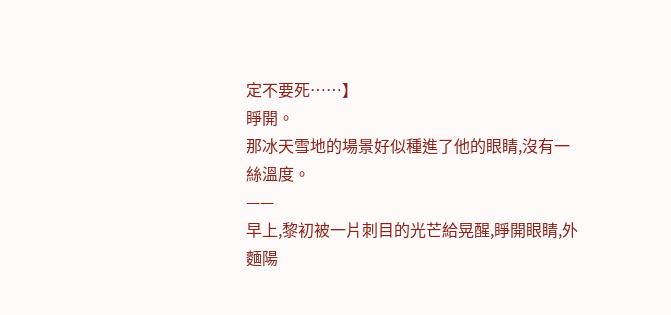定不要死……】
睜開。
那冰天雪地的場景好似種進了他的眼睛,沒有一絲溫度。
——
早上,黎初被一片刺目的光芒給晃醒,睜開眼睛,外麵陽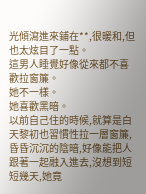光傾瀉進來鋪在**,很暖和,但也太炫目了一點。
這男人睡覺好像從來都不喜歡拉窗簾。
她不一樣。
她喜歡黑暗。
以前自己住的時候,就算是白天黎初也習慣性拉一層窗簾,昏昏沉沉的陰暗,好像能把人跟著一起融入進去,沒想到短短幾天,她竟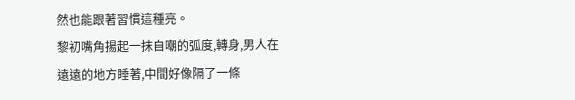然也能跟著習慣這種亮。
黎初嘴角揚起一抹自嘲的弧度,轉身,男人在遠遠的地方睡著,中間好像隔了一條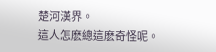楚河漢界。
這人怎麽總這麽奇怪呢。